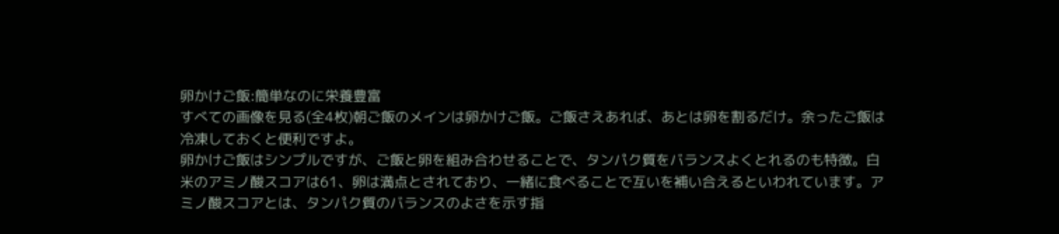卵かけご飯:簡単なのに栄養豊富
すべての画像を見る(全4枚)朝ご飯のメインは卵かけご飯。ご飯さえあれば、あとは卵を割るだけ。余ったご飯は冷凍しておくと便利ですよ。
卵かけご飯はシンプルですが、ご飯と卵を組み合わせることで、タンパク質をバランスよくとれるのも特徴。白米のアミノ酸スコアは61、卵は満点とされており、一緒に食べることで互いを補い合えるといわれています。アミノ酸スコアとは、タンパク質のバランスのよさを示す指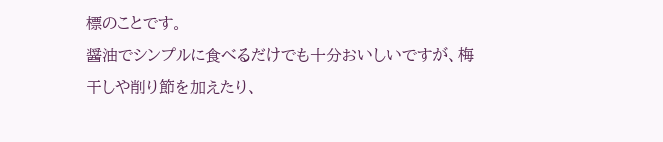標のことです。
醤油でシンプルに食べるだけでも十分おいしいですが、梅干しや削り節を加えたり、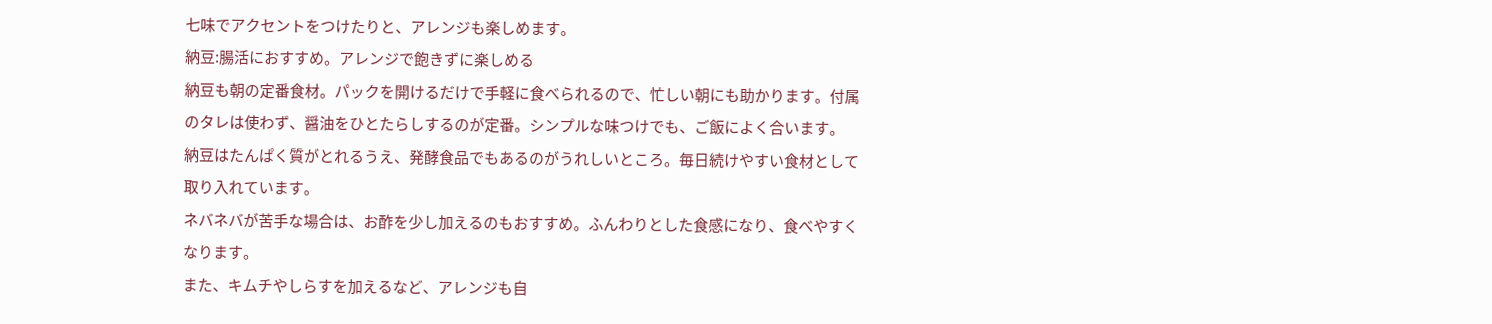七味でアクセントをつけたりと、アレンジも楽しめます。
納豆:腸活におすすめ。アレンジで飽きずに楽しめる
納豆も朝の定番食材。パックを開けるだけで手軽に食べられるので、忙しい朝にも助かります。付属のタレは使わず、醤油をひとたらしするのが定番。シンプルな味つけでも、ご飯によく合います。
納豆はたんぱく質がとれるうえ、発酵食品でもあるのがうれしいところ。毎日続けやすい食材として取り入れています。
ネバネバが苦手な場合は、お酢を少し加えるのもおすすめ。ふんわりとした食感になり、食べやすくなります。
また、キムチやしらすを加えるなど、アレンジも自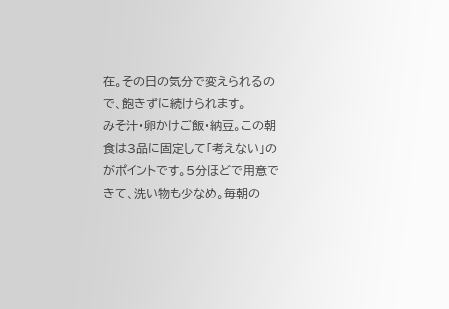在。その日の気分で変えられるので、飽きずに続けられます。
みそ汁・卵かけご飯・納豆。この朝食は3品に固定して「考えない」のがポイントです。5分ほどで用意できて、洗い物も少なめ。毎朝の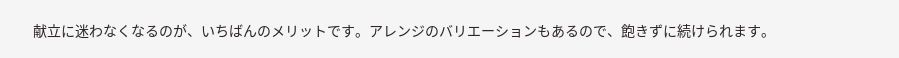献立に迷わなくなるのが、いちばんのメリットです。アレンジのバリエーションもあるので、飽きずに続けられます。